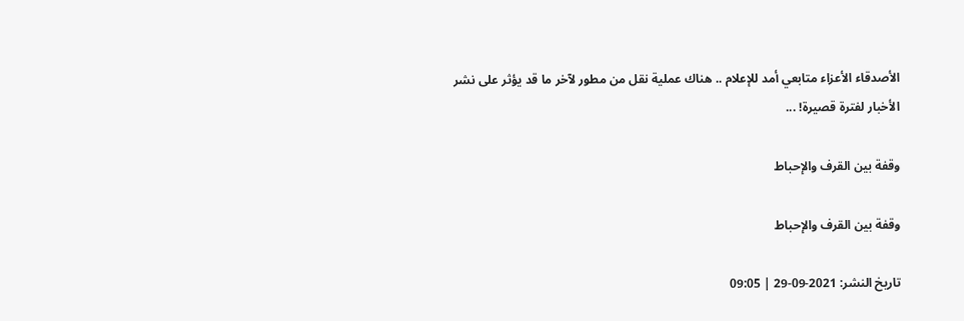الأصدقاء الأعزاء متابعي أمد للإعلام .. هناك عملية نقل من مطور لآخر ما قد يؤثر على نشر الأخبار لفترة قصيرة! ...

وقفة بين القرف والإحباط

وقفة بين القرف والإحباط

تاريخ النشر: 2021-09-29 | 09:05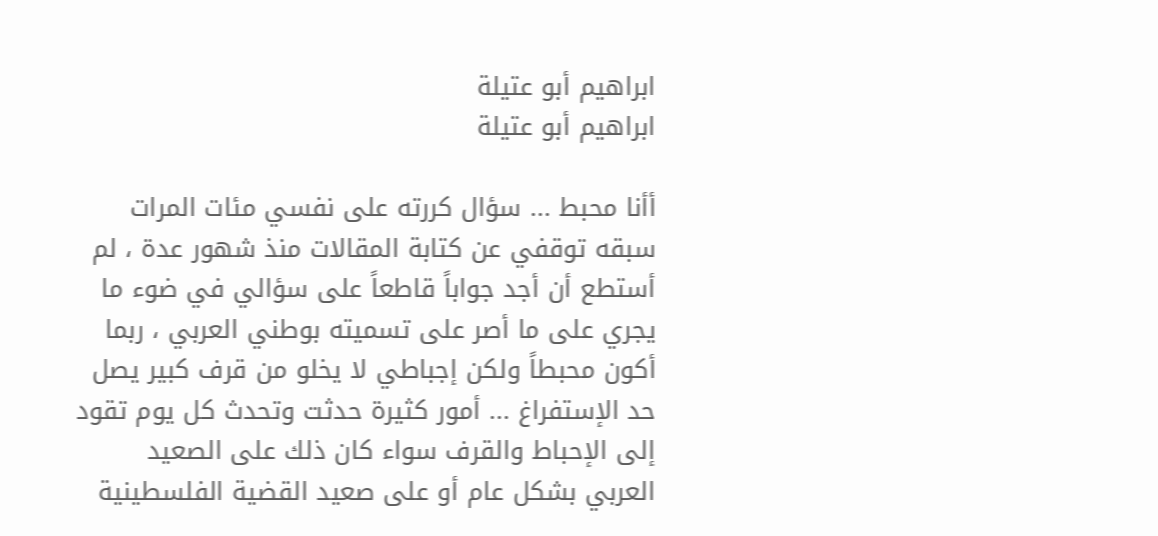ابراهيم أبو عتيلة
ابراهيم أبو عتيلة

أأنا محبط ... سؤال كررته على نفسي مئات المرات سبقه توقفي عن كتابة المقالات منذ شهور عدة ، لم أستطع أن أجد جواباً قاطعاً على سؤالي في ضوء ما يجري على ما أصر على تسميته بوطني العربي ، ربما أكون محبطاً ولكن إجباطي لا يخلو من قرف كبير يصل حد الإستفراغ ... أمور كثيرة حدثت وتحدث كل يوم تقود إلى الإحباط والقرف سواء كان ذلك على الصعيد العربي بشكل عام أو على صعيد القضية الفلسطينية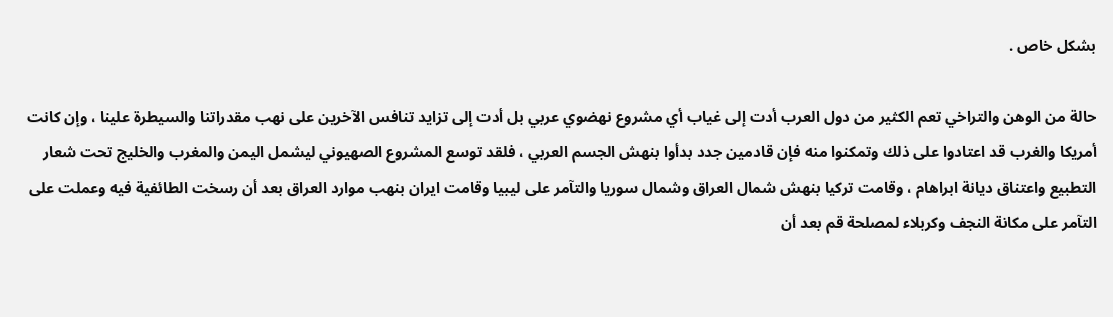بشكل خاص .

حالة من الوهن والتراخي تعم الكثير من دول العرب أدت إلى غياب أي مشروع نهضوي عربي بل أدت إلى تزايد تنافس الآخرين على نهب مقدراتنا والسيطرة علينا ، وإن كانت أمريكا والغرب قد اعتادوا على ذلك وتمكنوا منه فإن قادمين جدد بدأوا بنهش الجسم العربي ، فلقد توسع المشروع الصهيوني ليشمل اليمن والمغرب والخليج تحت شعار التطبيع واعتناق ديانة ابراهام ، وقامت تركيا بنهش شمال العراق وشمال سوريا والتآمر على ليبيا وقامت ايران بنهب موارد العراق بعد أن رسخت الطائفية فيه وعملت على التآمر على مكانة النجف وكربلاء لمصلحة قم بعد أن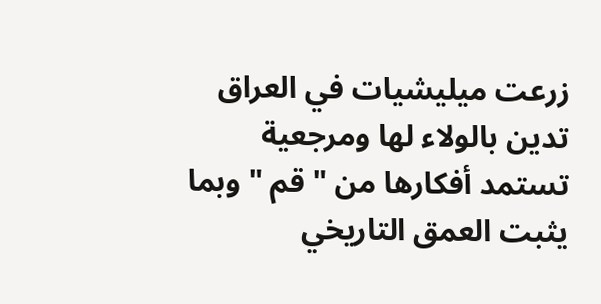زرعت ميليشيات في العراق تدين بالولاء لها ومرجعية تستمد أفكارها من " قم " وبما يثبت العمق التاريخي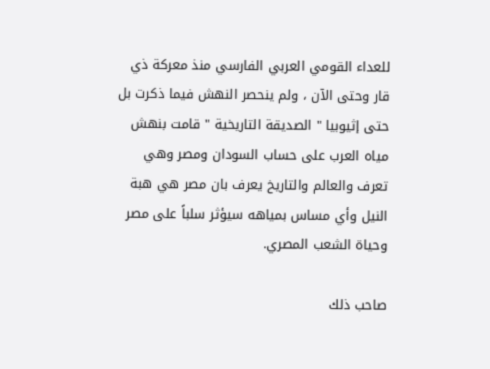للعداء القومي العربي الفارسي منذ معركة ذي قار وحتى الآن ، ولم ينحصر النهش فيما ذكرت بل حتى إثيوبيا " الصديقة التاريخية " قامت بنهش مياه العرب على حساب السودان ومصر وهي تعرف والعالم والتاريخ يعرف بان مصر هي هبة النيل وأي مساس بمياهه سيؤثر سلباً على مصر وحياة الشعب المصري.

صاحب ذلك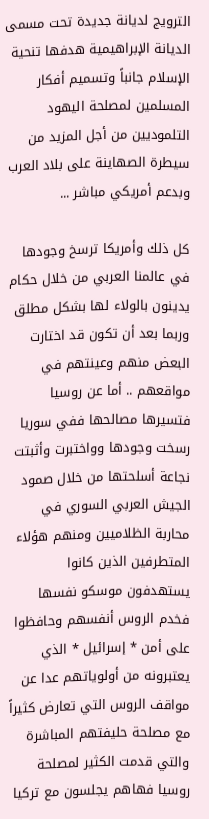الترويج لديانة جديدة تحت مسمى الديانة الإبراهيمية هدفها تنحية الإسلام جانباً وتسميم أفكار المسلمين لمصلحة اليهود التلموديين من أجل المزيد من سيطرة الصهاينة على بلاد العرب وبدعم أمريكي مباشر ...

كل ذلك وأمريكا ترسخ وجودها في عالمنا العربي من خلال حكام يدينون بالولاء لها بشكل مطلق وربما بعد أن تكون قد اختارت البعض منهم وعينتهم في مواقعهم .. أما عن روسيا فتسيرها مصالحها ففي سوريا رسخت وجودها وواختبرت وأثبتت نجاعة أسلحتها من خلال صمود الجيش العربي السوري في محاربة الظلاميين ومنهم هؤلاء المتطرفين الذين كانوا يستهدفون موسكو نفسها فخدم الروس أنفسهم وحافظوا على أمن * إسرائيل * الذي يعتبرونه من أولوياتهم عدا عن مواقف الروس التي تعارض كثيراً مع مصلحة حليفتهم المباشرة والتي قدمت الكثير لمصلحة روسيا فهاهم يجلسون مع تركيا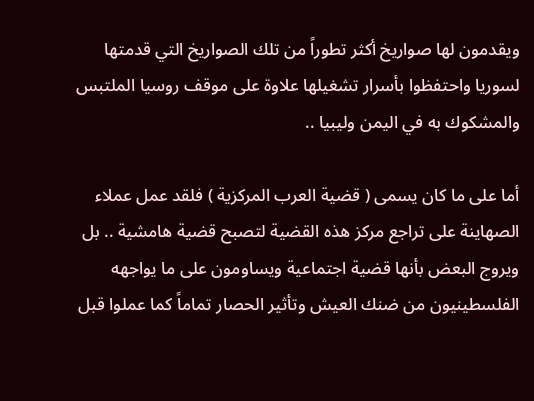ويقدمون لها صواريخ أكثر تطوراً من تلك الصواريخ التي قدمتها لسوريا واحتفظوا بأسرار تشغيلها علاوة على موقف روسيا الملتبس والمشكوك به في اليمن وليبيا ..

أما على ما كان يسمى ( قضية العرب المركزية ) فلقد عمل عملاء الصهاينة على تراجع مركز هذه القضية لتصبح قضية هامشية .. بل ويروج البعض بأنها قضية اجتماعية ويساومون على ما يواجهه الفلسطينيون من ضنك العيش وتأثير الحصار تماماً كما عملوا قبل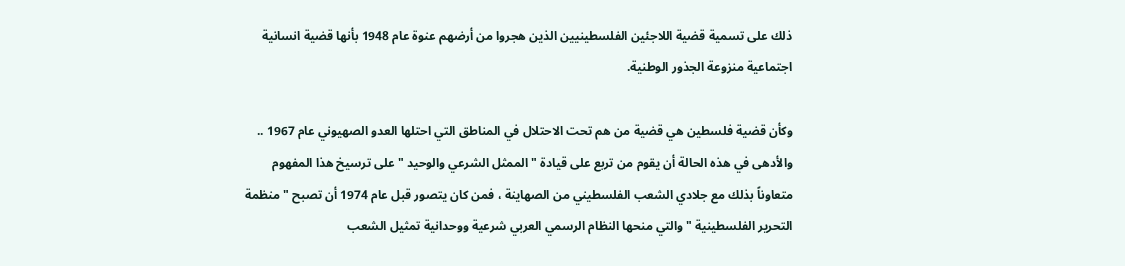ذلك على تسمية قضية اللاجئين الفلسطينيين الذين هجروا من أرضهم عنوة عام 1948 بأنها قضية انسانية اجتماعية منزوعة الجذور الوطنية.

وكأن قضية فلسطين هي قضية من هم تحت الاحتلال في المناطق التي احتلها العدو الصهيوني عام 1967 .. والأدهى في هذه الحالة أن يقوم من تربع على قيادة " الممثل الشرعي والوحيد " على ترسيخ هذا المفهوم متعاوناً بذلك مع جلادي الشعب الفلسطيني من الصهاينة ، فمن كان يتصور قبل عام 1974 أن تصبح " منظمة التحرير الفلسطينية " والتي منحها النظام الرسمي العربي شرعية ووحدانية تمثيل الشعب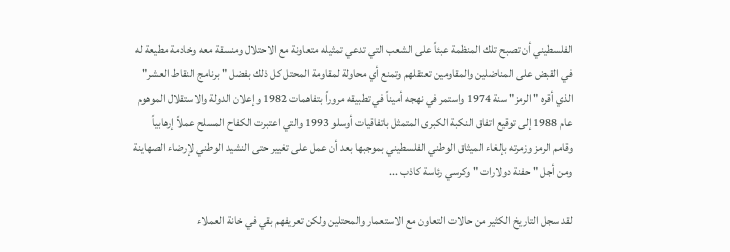الفلسطيني أن تصبح تلك المنظمة عبئاً على الشعب التي تدعي تمثيله متعاونة مع الاحتلال ومنسقة معه وخادمة مطيعة له في القبض على المناضلين والمقاومين تعتقلهم وتمنع أي محاولة لمقاومة المحتل كل ذلك بفضل " برنامج النقاط العشر" الذي أقره " الرمز" سنة 1974 واستمر في نهجه أميناً في تطبيقه مروراً بتفاهمات 1982 وإعلان الدولة والاستقلال الموهوم عام 1988 إلى توقيع اتفاق النكبة الكبرى المتمثل باتفاقيات أوسلو 1993 والتي اعتبرت الكفاح المسلح عملاً إرهابياً وقامم الرمز وزمرته بإلغاء الميثاق الوطني الفلسطيني بموجبها بعد أن عمل على تغيير حتى النشيد الوطني لإرضاء الصهاينة ومن أجل " حفنة دولارات " وكرسي رئاسة كاذب ...

لقد سجل التاريخ الكثير من حالات التعاون مع الاستعمار والمحتلين ولكن تعريفهم بقي في خانة العملاء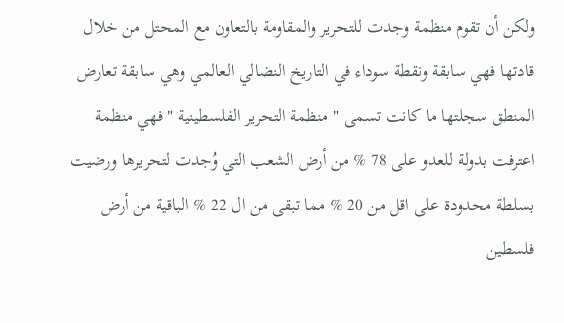ولكن أن تقوم منظمة وجدت للتحرير والمقاومة بالتعاون مع المحتل من خلال قادتها فهي سابقة ونقطة سوداء في التاريخ النضالي العالمي وهي سابقة تعارض المنطق سجلتها ما كانت تسمى " منظمة التحرير الفلسطينية " فهي منظمة اعترفت بدولة للعدو على 78 % من أرض الشعب التي وُجدت لتحريرها ورضيت بسلطة محدودة على اقل من 20 % مما تبقى من ال 22 % الباقية من أرض فلسطين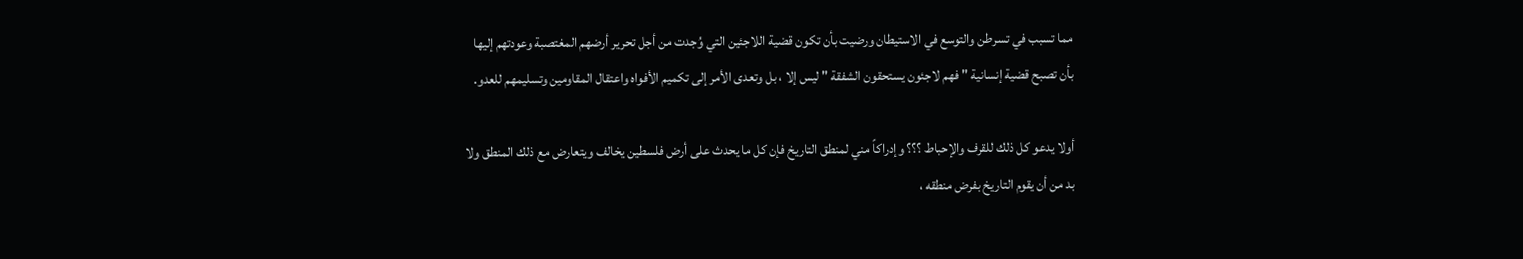مما تسبب في تسرطن والتوسع في الاستيطان ورضيت بأن تكون قضية اللاجئين التي وُجدت من أجل تحرير أرضهم المغتصبة وعودتهم إليها بأن تصبح قضية إنسانية " فهم لاجئون يستحقون الشفقة " ليس إلا ، بل وتعدى الأمر إلى تكميم الأفواه واعتقال المقاومين وتسليمهم للعدو.

أولا يدعو كل ذلك للقرف والإحباط ؟؟؟ وإدراكاً مني لمنطق التاريخ فإن كل ما يحدث على أرض فلسطين يخالف ويتعارض مع ذلك المنطق ولا بد من أن يقوم التاريخ بفرض منطقه ،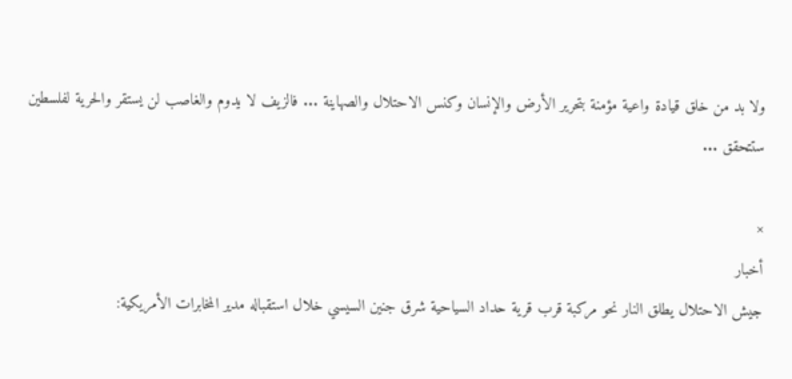ولا بد من خلق قيادة واعية مؤمنة بتحرير الأرض والإنسان وكنس الاحتلال والصهاينة ... فالزيف لا يدوم والغاصب لن يستقر والحرية لفلسطين ستتحقق ...

×
أخبار
جيش الاحتلال يطلق النار نحو مركبة قرب قرية حداد السياحية شرق جنين السيسي خلال استقباله مدير المخابرات الأمريكية: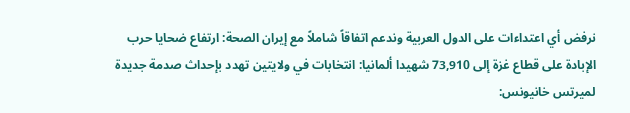نرفض أي اعتداءات على الدول العربية وندعم اتفاقاً شاملاً مع إيران الصحة: ارتفاع ضحايا حرب الإبادة على قطاع غزة إلى 73,910 شهيدا ألمانيا: انتخابات في ولايتين تهدد بإحداث صدمة جديدة لميرتس خانيونس: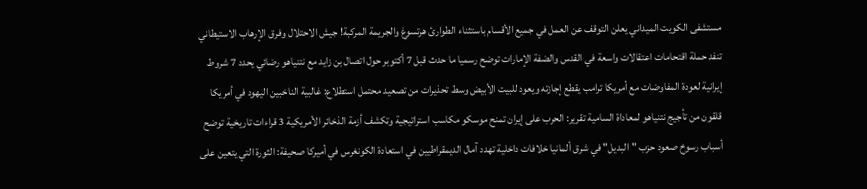مستشفى الكويت الميداني يعلن التوقف عن العمل في جميع الأقسام باستثناء الطوارئ هرتسوغ والجريمة المركبة! جيش الاحتلال وفرق الإرهاب الاستيطاني تنفد حملة اقتحامات اعتقالات واسعة في القدس والضفة الإمارات توضح رسميا ما حدث قبل 7 أكتوبر حول اتصال بن زايد مع نتنياهو رضائي يحدد 7 شروط إيرانية لعودة المفاوضات مع أمريكا ترامب يقطع إجازته ويعود للبيت الأبيض وسط تحذيرات من تصعيد محتمل استطلاع: غالبية الناخبين اليهود في أمريكا قلقون من تأجيج نتنياهو لمعاداة السامية تقرير: الحرب على إيران تمنح موسكو مكاسب استراتيجية وتكشف أزمة الذخائر الأمريكية 3 قراءات تاريخية توضح أسباب رسوخ صعود حزب "البديل" في شرق ألمانيا خلافات داخلية تهدد آمال الديمقراطيين في استعادة الكونغرس في أميركا صحيفة: الثورة التي يتعين على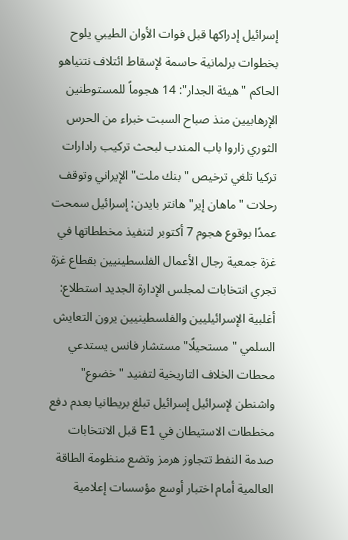إسرائيل إدراكها قبل فوات الأوان الطيبي يلوح بخطوات برلمانية حاسمة لإسقاط ائتلاف نتنياهو الحاكم "هيئة الجدار": 14 هجوماً للمستوطنين الإرهابيين منذ صباح السبت خبراء من الحرس الثوري زاروا باب المندب لبحث تركيب رادارات تركيا تلغي ترخيص "بنك ملت" الإيراني وتوقف رحلات "ماهان إير" هانتر بايدن: إسرائيل سمحت عمدًا بوقوع هجوم 7 أكتوبر لتنفيذ مخططاتها في غزة جمعية رجال الأعمال الفلسطينيين بقطاع غزة تجري انتخابات لمجلس الإدارة الجديد استطلاع: أغلبية الإسرائيليين والفلسطينيين يرون التعايش السلمي "مستحيلًا" مستشار فانس يستدعي محطات الخلاف التاريخية لتفنيد "خضوع" واشنطن لإسرائيل إسرائيل تبلغ بريطانيا بعدم دفع مخططات الاستيطان في E1 قبل الانتخابات صدمة النفط تتجاوز هرمز وتضع منظومة الطاقة العالمية أمام اختبار أوسع مؤسسات إعلامية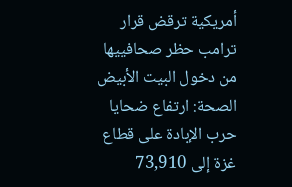أمريكية ترقض قرار ترامب حظر صحافييها من دخول البيت الأبيض الصحة: ارتفاع ضحايا حرب الإبادة على قطاع غزة إلى 73,910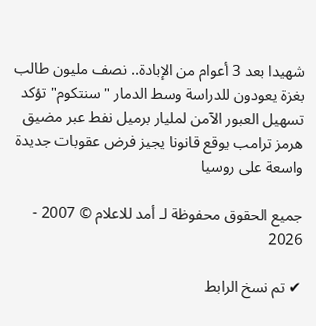شهيدا بعد 3 أعوام من الإبادة.. نصف مليون طالب بغزة يعودون للدراسة وسط الدمار "سنتكوم" تؤكد تسهيل العبور الآمن لمليار برميل نفط عبر مضيق هرمز ترامب يوقع قانونا يجيز فرض عقوبات جديدة واسعة على روسيا

جميع الحقوق محفوظة لـ أمد للاعلام © 2007 - 2026

✔ تم نسخ الرابط